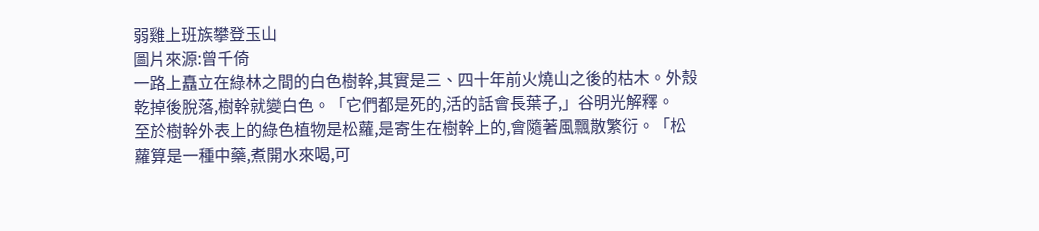弱雞上班族攀登玉山
圖片來源:曾千倚
一路上矗立在綠林之間的白色樹幹,其實是三、四十年前火燒山之後的枯木。外殼乾掉後脫落,樹幹就變白色。「它們都是死的,活的話會長葉子,」谷明光解釋。
至於樹幹外表上的綠色植物是松蘿,是寄生在樹幹上的,會隨著風飄散繁衍。「松蘿算是一種中藥,煮開水來喝,可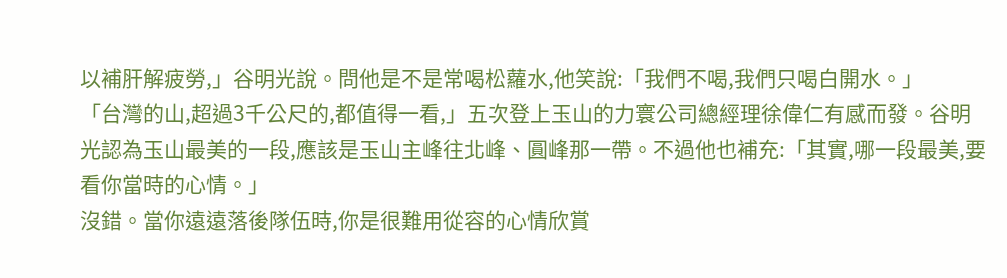以補肝解疲勞,」谷明光說。問他是不是常喝松蘿水,他笑說:「我們不喝,我們只喝白開水。」
「台灣的山,超過3千公尺的,都值得一看,」五次登上玉山的力寰公司總經理徐偉仁有感而發。谷明光認為玉山最美的一段,應該是玉山主峰往北峰、圓峰那一帶。不過他也補充:「其實,哪一段最美,要看你當時的心情。」
沒錯。當你遠遠落後隊伍時,你是很難用從容的心情欣賞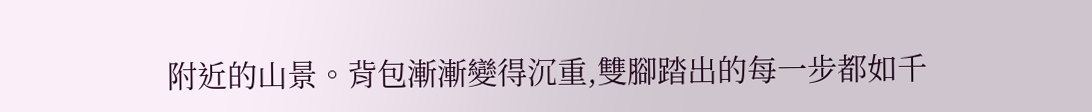附近的山景。背包漸漸變得沉重,雙腳踏出的每一步都如千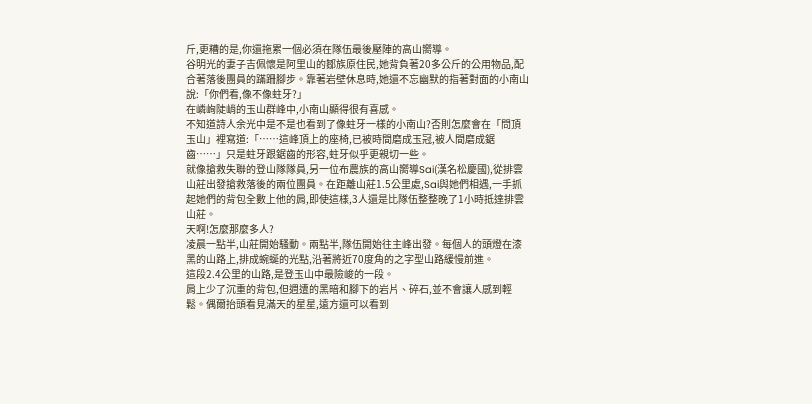斤,更糟的是,你還拖累一個必須在隊伍最後壓陣的高山嚮導。
谷明光的妻子吉佩懷是阿里山的鄒族原住民,她背負著20多公斤的公用物品,配合著落後團員的蹣跚腳步。靠著岩壁休息時,她還不忘幽默的指著對面的小南山說:「你們看,像不像蛀牙?」
在嶙峋陡峭的玉山群峰中,小南山顯得很有喜感。
不知道詩人余光中是不是也看到了像蛀牙一樣的小南山?否則怎麼會在「問頂玉山」裡寫道:「……這峰頂上的座椅,已被時間磨成玉冠,被人間磨成鋸齒……」只是蛀牙跟鋸齒的形容,蛀牙似乎更親切一些。
就像搶救失聯的登山隊隊員,另一位布農族的高山嚮導Sai(漢名松慶國),從排雲山莊出發搶救落後的兩位團員。在距離山莊1.5公里處,Sai與她們相遇,一手抓起她們的背包全數上他的肩,即使這樣,3人還是比隊伍整整晚了1小時抵達排雲山莊。
天啊!怎麼那麼多人?
凌晨一點半,山莊開始騷動。兩點半,隊伍開始往主峰出發。每個人的頭燈在漆黑的山路上,排成蜿蜒的光點,沿著將近70度角的之字型山路緩慢前進。
這段2.4公里的山路,是登玉山中最險峻的一段。
肩上少了沉重的背包,但週遭的黑暗和腳下的岩片、碎石,並不會讓人感到輕鬆。偶爾抬頭看見滿天的星星,遠方還可以看到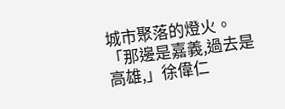城市聚落的燈火。「那邊是嘉義,過去是高雄,」徐偉仁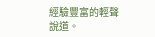經驗豐富的輕聲說道。